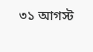৩১ আগস্ট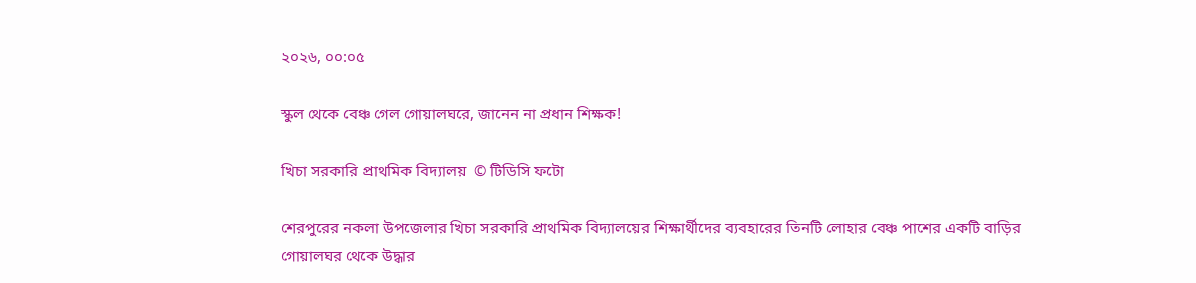২০২৬, ০০:০৫

স্কুল থেকে বেঞ্চ গেল গোয়ালঘরে, জানেন না প্রধান শিক্ষক!

খিচা সরকারি প্রাথমিক বিদ্যালয়  © টিডিসি ফটো

শেরপুরের নকলা উপজেলার খিচা সরকারি প্রাথমিক বিদ্যালয়ের শিক্ষার্থীদের ব্যবহারের তিনটি লোহার বেঞ্চ পাশের একটি বাড়ির গোয়ালঘর থেকে উদ্ধার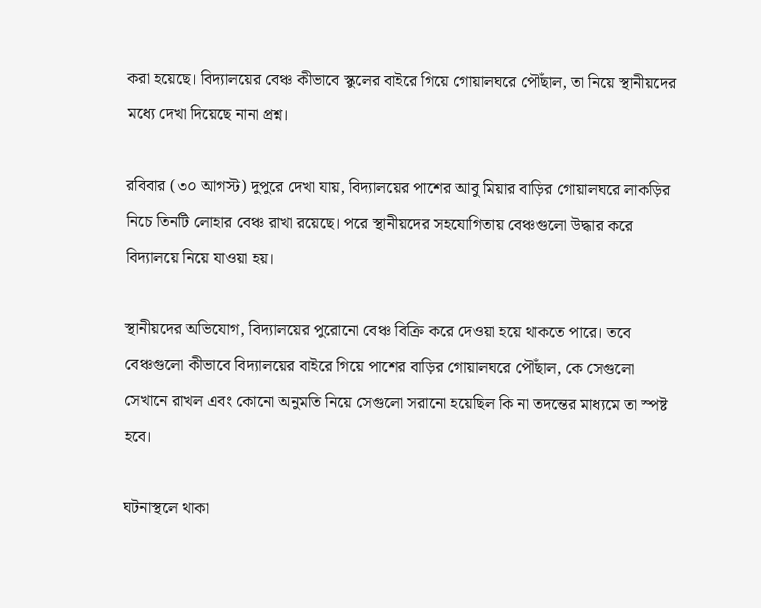করা হয়েছে। বিদ্যালয়ের বেঞ্চ কীভাবে স্কুলের বাইরে গিয়ে গোয়ালঘরে পৌঁছাল, তা নিয়ে স্থানীয়দের মধ্যে দেখা দিয়েছে নানা প্রশ্ন।

রবিবার (৩০ আগস্ট) দুপুরে দেখা যায়, বিদ্যালয়ের পাশের আবু মিয়ার বাড়ির গোয়ালঘরে লাকড়ির নিচে তিনটি লোহার বেঞ্চ রাখা রয়েছে। পরে স্থানীয়দের সহযোগিতায় বেঞ্চগুলো উদ্ধার করে বিদ্যালয়ে নিয়ে যাওয়া হয়।

স্থানীয়দের অভিযোগ, বিদ্যালয়ের পুরোনো বেঞ্চ বিক্রি করে দেওয়া হয়ে থাকতে পারে। তবে বেঞ্চগুলো কীভাবে বিদ্যালয়ের বাইরে গিয়ে পাশের বাড়ির গোয়ালঘরে পৌঁছাল, কে সেগুলো সেখানে রাখল এবং কোনো অনুমতি নিয়ে সেগুলো সরানো হয়েছিল কি না তদন্তের মাধ্যমে তা স্পষ্ট হবে।

ঘটনাস্থলে থাকা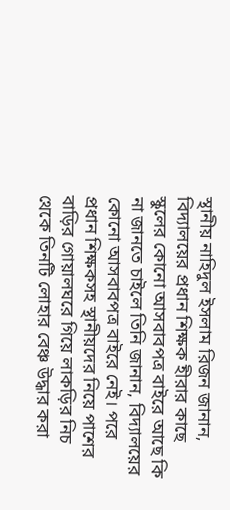স্থানীয় নাহিদুল ইসলাম রিজন জানান, বিদ্যালয়ের প্রধান শিক্ষক হীরার কাছে স্কুলের কোনো আসবাবপত্র বাইরে আছে কি না জানতে চাইলে তিনি জানান, বিদ্যালয়ের কোনো আসবাবপত্র বাইরে নেই। পরে প্রধান শিক্ষকসহ স্থানীয়দের নিয়ে পাশের বাড়ির গোয়ালঘরে গিয়ে লাকড়ির নিচ থেকে তিনটি লোহার বেঞ্চ উদ্ধার করা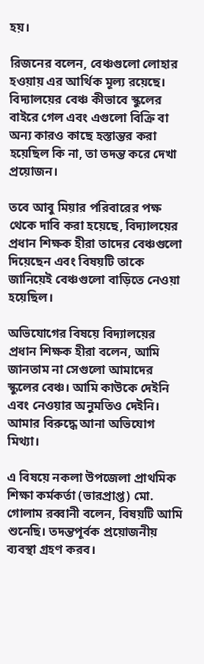হয়।

রিজনের বলেন, বেঞ্চগুলো লোহার হওয়ায় এর আর্থিক মূল্য রয়েছে। বিদ্যালয়ের বেঞ্চ কীভাবে স্কুলের বাইরে গেল এবং এগুলো বিক্রি বা অন্য কারও কাছে হস্তান্তর করা হয়েছিল কি না, তা তদন্ত করে দেখা প্রয়োজন।

তবে আবু মিয়ার পরিবারের পক্ষ থেকে দাবি করা হয়েছে, বিদ্যালয়ের প্রধান শিক্ষক হীরা তাদের বেঞ্চগুলো দিয়েছেন এবং বিষয়টি তাকে জানিয়েই বেঞ্চগুলো বাড়িতে নেওয়া হয়েছিল।

অভিযোগের বিষয়ে বিদ্যালয়ের প্রধান শিক্ষক হীরা বলেন, আমি জানতাম না সেগুলো আমাদের স্কুলের বেঞ্চ। আমি কাউকে দেইনি এবং নেওয়ার অনুমতিও দেইনি। আমার বিরুদ্ধে আনা অভিযোগ মিথ্যা।

এ বিষয়ে নকলা উপজেলা প্রাথমিক শিক্ষা কর্মকর্তা (ভারপ্রাপ্ত) মো. গোলাম রব্বানী বলেন, বিষয়টি আমি শুনেছি। তদন্তপূর্বক প্রয়োজনীয় ব্যবস্থা গ্রহণ করব।